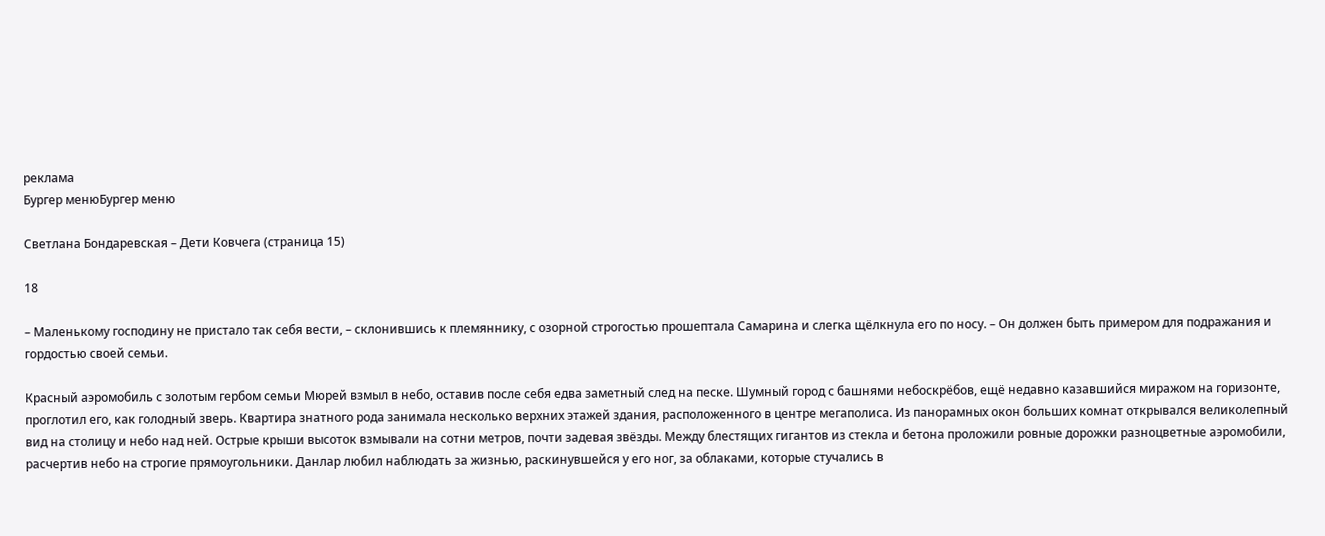реклама
Бургер менюБургер меню

Светлана Бондаревская – Дети Ковчега (страница 15)

18

– Маленькому господину не пристало так себя вести, – склонившись к племяннику, с озорной строгостью прошептала Самарина и слегка щёлкнула его по носу. – Он должен быть примером для подражания и гордостью своей семьи.

Красный аэромобиль с золотым гербом семьи Мюрей взмыл в небо, оставив после себя едва заметный след на песке. Шумный город с башнями небоскрёбов, ещё недавно казавшийся миражом на горизонте, проглотил его, как голодный зверь. Квартира знатного рода занимала несколько верхних этажей здания, расположенного в центре мегаполиса. Из панорамных окон больших комнат открывался великолепный вид на столицу и небо над ней. Острые крыши высоток взмывали на сотни метров, почти задевая звёзды. Между блестящих гигантов из стекла и бетона проложили ровные дорожки разноцветные аэромобили, расчертив небо на строгие прямоугольники. Данлар любил наблюдать за жизнью, раскинувшейся у его ног, за облаками, которые стучались в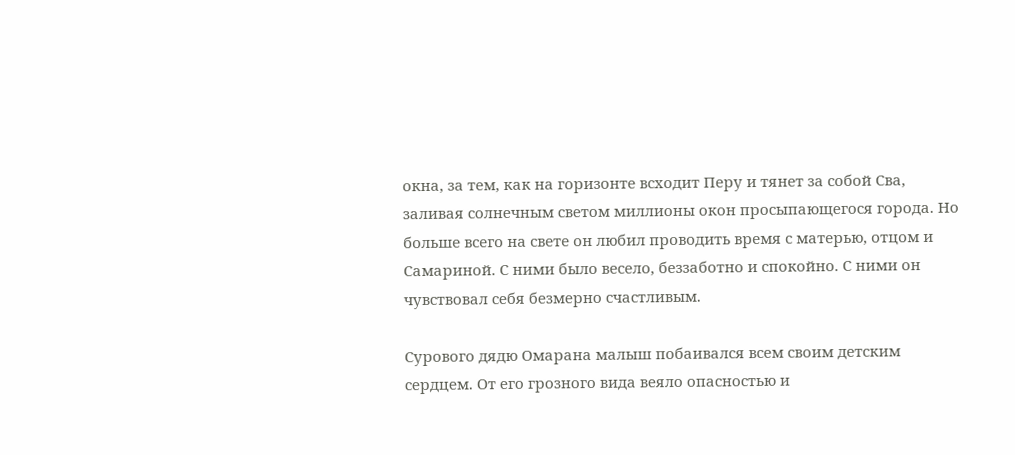окна, за тем, как на горизонте всходит Перу и тянет за собой Сва, заливая солнечным светом миллионы окон просыпающегося города. Но больше всего на свете он любил проводить время с матерью, отцом и Самариной. С ними было весело, беззаботно и спокойно. С ними он чувствовал себя безмерно счастливым.

Сурового дядю Омарана малыш побаивался всем своим детским сердцем. От его грозного вида веяло опасностью и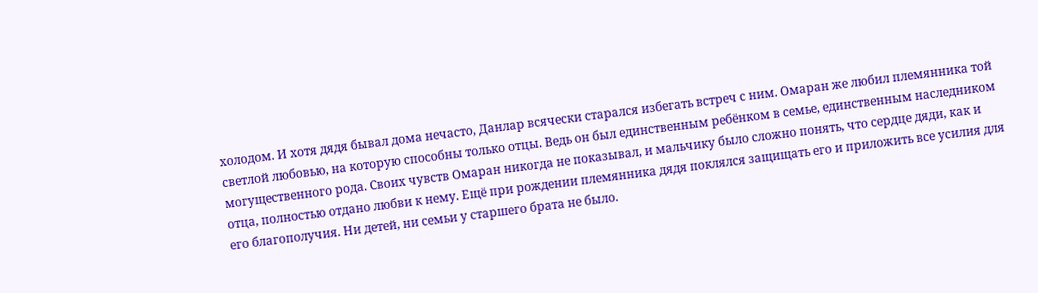холодом. И хотя дядя бывал дома нечасто, Данлар всячески старался избегать встреч с ним. Омаран же любил племянника той светлой любовью, на которую способны только отцы. Ведь он был единственным ребёнком в семье, единственным наследником могущественного рода. Своих чувств Омаран никогда не показывал, и мальчику было сложно понять, что сердце дяди, как и отца, полностью отдано любви к нему. Ещё при рождении племянника дядя поклялся защищать его и приложить все усилия для его благополучия. Ни детей, ни семьи у старшего брата не было.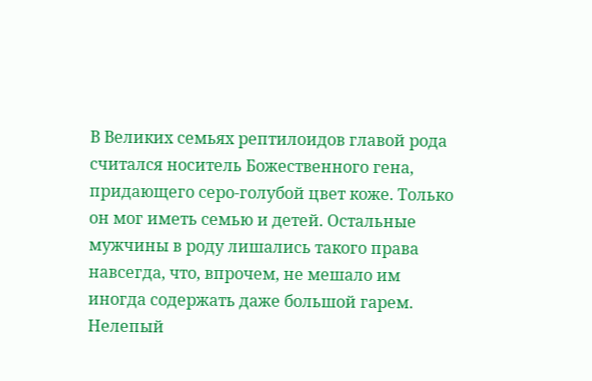В Великих семьях рептилоидов главой рода считался носитель Божественного гена, придающего серо-голубой цвет коже. Только он мог иметь семью и детей. Остальные мужчины в роду лишались такого права навсегда, что, впрочем, не мешало им иногда содержать даже большой гарем. Нелепый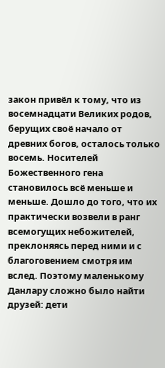закон привёл к тому, что из восемнадцати Великих родов, берущих своё начало от древних богов, осталось только восемь. Носителей Божественного гена становилось всё меньше и меньше. Дошло до того, что их практически возвели в ранг всемогущих небожителей, преклоняясь перед ними и с благоговением смотря им вслед. Поэтому маленькому Данлару сложно было найти друзей: дети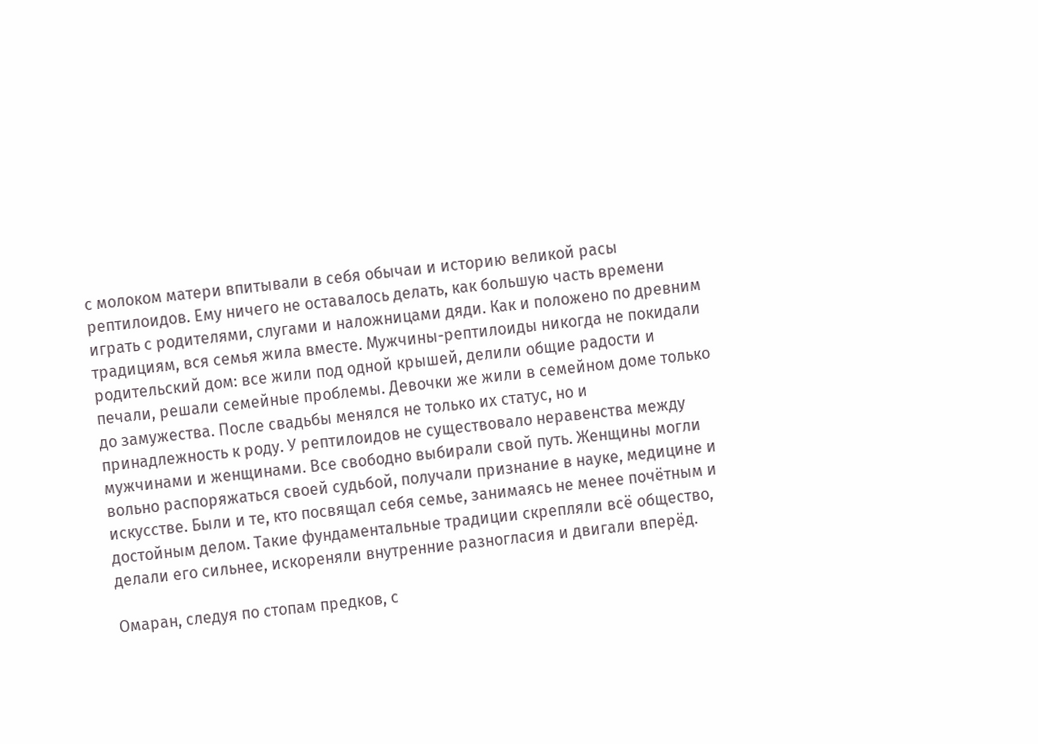с молоком матери впитывали в себя обычаи и историю великой расы рептилоидов. Ему ничего не оставалось делать, как большую часть времени играть с родителями, слугами и наложницами дяди. Как и положено по древним традициям, вся семья жила вместе. Мужчины-рептилоиды никогда не покидали родительский дом: все жили под одной крышей, делили общие радости и печали, решали семейные проблемы. Девочки же жили в семейном доме только до замужества. После свадьбы менялся не только их статус, но и принадлежность к роду. У рептилоидов не существовало неравенства между мужчинами и женщинами. Все свободно выбирали свой путь. Женщины могли вольно распоряжаться своей судьбой, получали признание в науке, медицине и искусстве. Были и те, кто посвящал себя семье, занимаясь не менее почётным и достойным делом. Такие фундаментальные традиции скрепляли всё общество, делали его сильнее, искореняли внутренние разногласия и двигали вперёд.

Омаран, следуя по стопам предков, с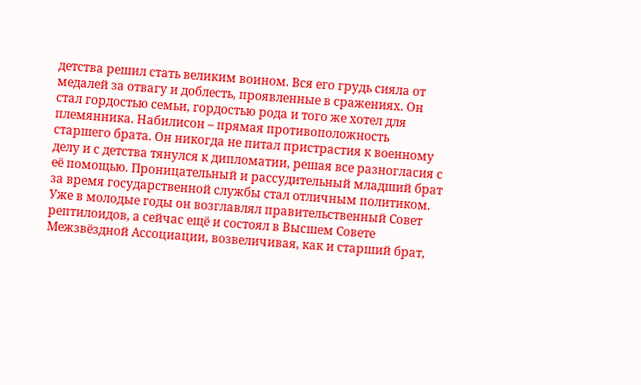детства решил стать великим воином. Вся его грудь сияла от медалей за отвагу и доблесть, проявленные в сражениях. Он стал гордостью семьи, гордостью рода и того же хотел для племянника. Набилисон – прямая противоположность старшего брата. Он никогда не питал пристрастия к военному делу и с детства тянулся к дипломатии, решая все разногласия с её помощью. Проницательный и рассудительный младший брат за время государственной службы стал отличным политиком. Уже в молодые годы он возглавлял правительственный Совет рептилоидов, а сейчас ещё и состоял в Высшем Совете Межзвёздной Ассоциации, возвеличивая, как и старший брат,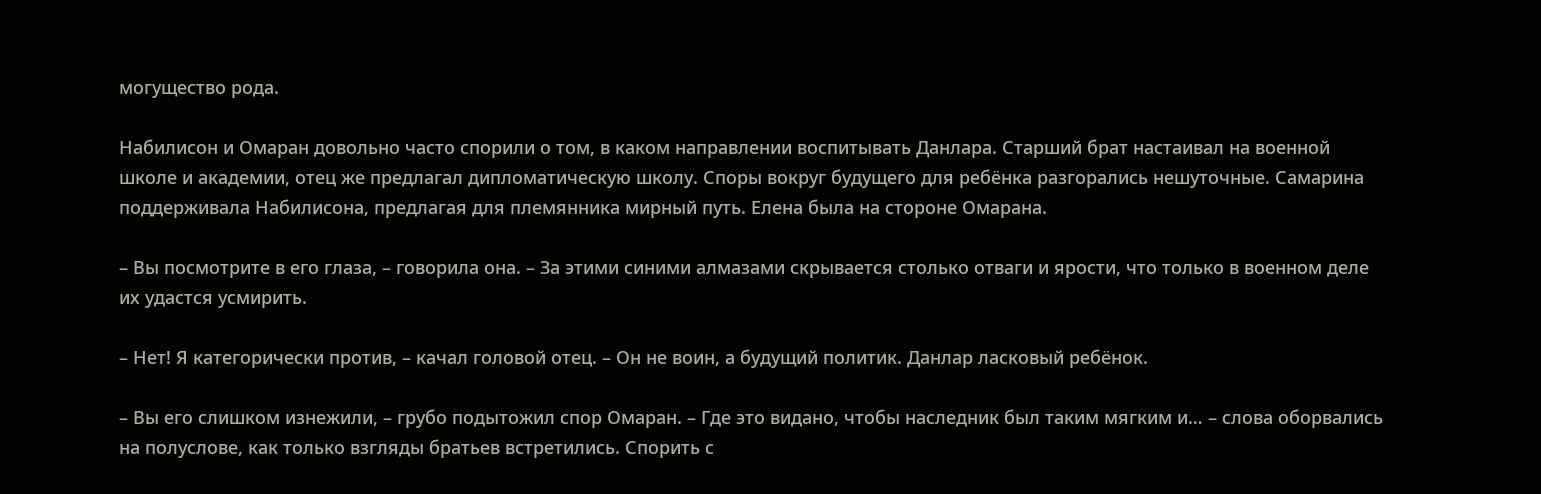могущество рода.

Набилисон и Омаран довольно часто спорили о том, в каком направлении воспитывать Данлара. Старший брат настаивал на военной школе и академии, отец же предлагал дипломатическую школу. Споры вокруг будущего для ребёнка разгорались нешуточные. Самарина поддерживала Набилисона, предлагая для племянника мирный путь. Елена была на стороне Омарана.

– Вы посмотрите в его глаза, – говорила она. – За этими синими алмазами скрывается столько отваги и ярости, что только в военном деле их удастся усмирить.

– Нет! Я категорически против, – качал головой отец. – Он не воин, а будущий политик. Данлар ласковый ребёнок.

– Вы его слишком изнежили, – грубо подытожил спор Омаран. – Где это видано, чтобы наследник был таким мягким и… – слова оборвались на полуслове, как только взгляды братьев встретились. Спорить с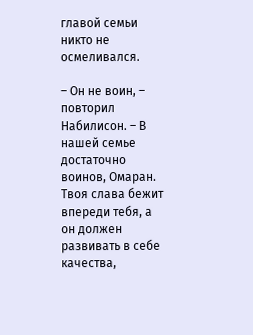главой семьи никто не осмеливался.

– Он не воин, – повторил Набилисон. – В нашей семье достаточно воинов, Омаран. Твоя слава бежит впереди тебя, а он должен развивать в себе качества,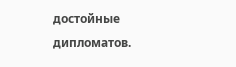достойные дипломатов.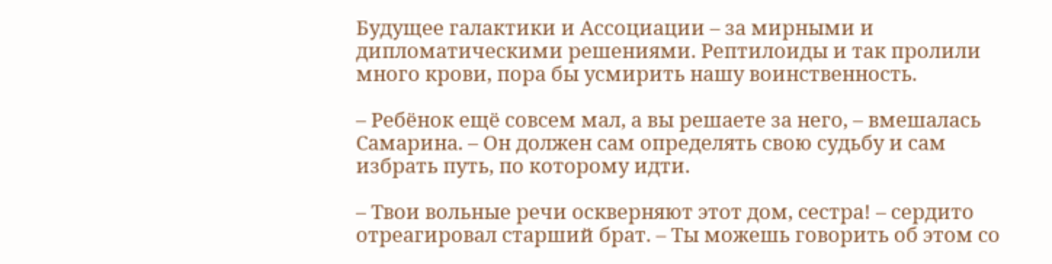Будущее галактики и Ассоциации – за мирными и дипломатическими решениями. Рептилоиды и так пролили много крови, пора бы усмирить нашу воинственность.

– Ребёнок ещё совсем мал, а вы решаете за него, – вмешалась Самарина. – Он должен сам определять свою судьбу и сам избрать путь, по которому идти.

– Твои вольные речи оскверняют этот дом, сестра! – сердито отреагировал старший брат. – Ты можешь говорить об этом со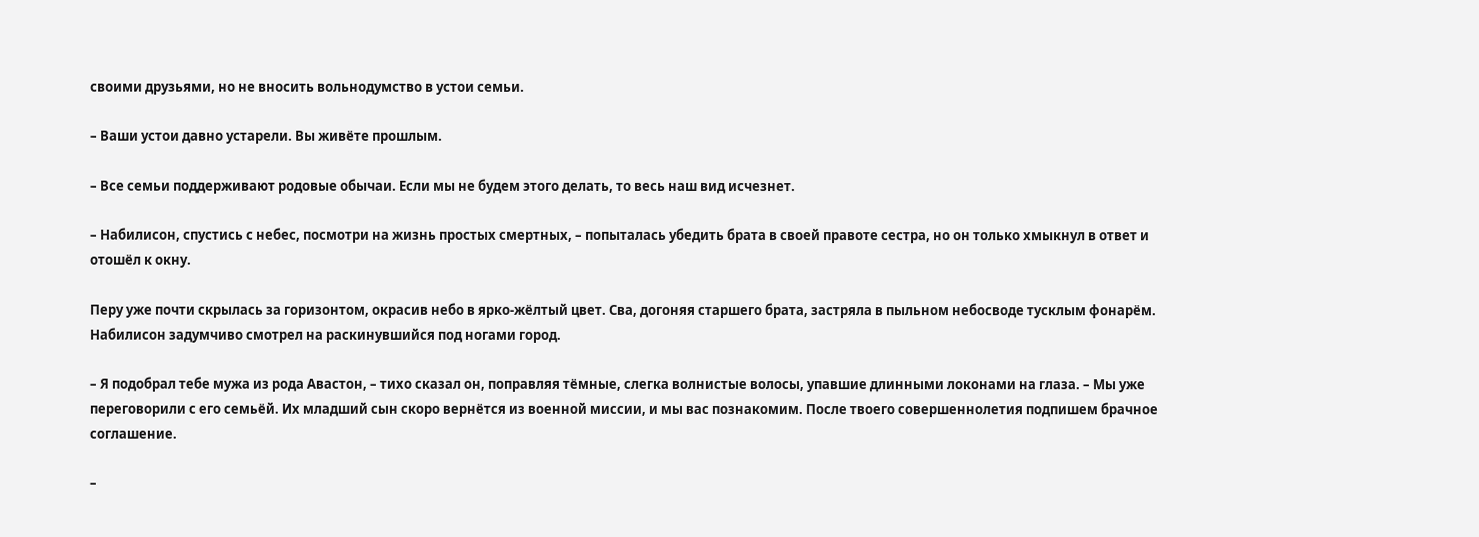своими друзьями, но не вносить вольнодумство в устои семьи.

– Ваши устои давно устарели. Вы живёте прошлым.

– Все семьи поддерживают родовые обычаи. Если мы не будем этого делать, то весь наш вид исчезнет.

– Набилисон, спустись с небес, посмотри на жизнь простых смертных, – попыталась убедить брата в своей правоте сестра, но он только хмыкнул в ответ и отошёл к окну.

Перу уже почти скрылась за горизонтом, окрасив небо в ярко-жёлтый цвет. Сва, догоняя старшего брата, застряла в пыльном небосводе тусклым фонарём. Набилисон задумчиво смотрел на раскинувшийся под ногами город.

– Я подобрал тебе мужа из рода Авастон, – тихо сказал он, поправляя тёмные, слегка волнистые волосы, упавшие длинными локонами на глаза. – Мы уже переговорили с его семьёй. Их младший сын скоро вернётся из военной миссии, и мы вас познакомим. После твоего совершеннолетия подпишем брачное соглашение.

–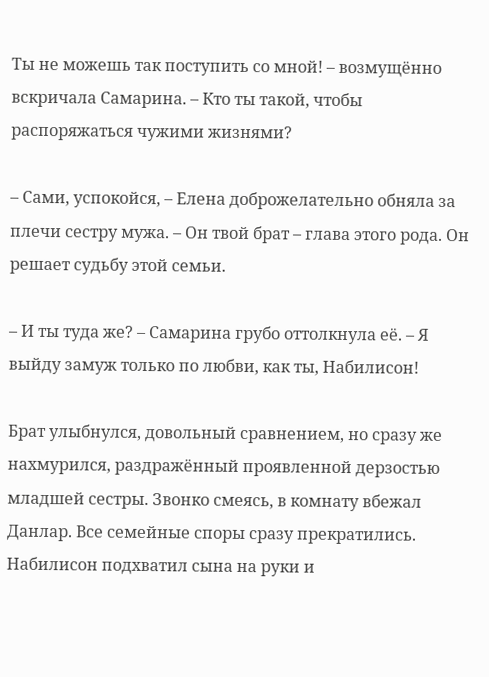Ты не можешь так поступить со мной! – возмущённо вскричала Самарина. – Кто ты такой, чтобы распоряжаться чужими жизнями?

– Сами, успокойся, – Елена доброжелательно обняла за плечи сестру мужа. – Он твой брат – глава этого рода. Он решает судьбу этой семьи.

– И ты туда же? – Самарина грубо оттолкнула её. – Я выйду замуж только по любви, как ты, Набилисон!

Брат улыбнулся, довольный сравнением, но сразу же нахмурился, раздражённый проявленной дерзостью младшей сестры. Звонко смеясь, в комнату вбежал Данлар. Все семейные споры сразу прекратились. Набилисон подхватил сына на руки и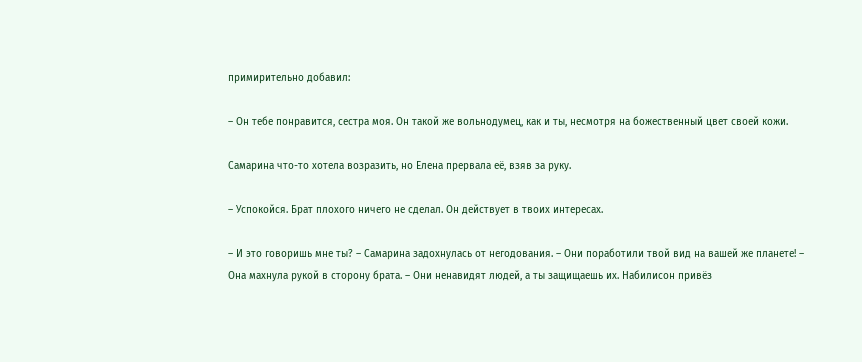примирительно добавил:

– Он тебе понравится, сестра моя. Он такой же вольнодумец, как и ты, несмотря на божественный цвет своей кожи.

Самарина что-то хотела возразить, но Елена прервала её, взяв за руку.

– Успокойся. Брат плохого ничего не сделал. Он действует в твоих интересах.

– И это говоришь мне ты? – Самарина задохнулась от негодования. – Они поработили твой вид на вашей же планете! – Она махнула рукой в сторону брата. – Они ненавидят людей, а ты защищаешь их. Набилисон привёз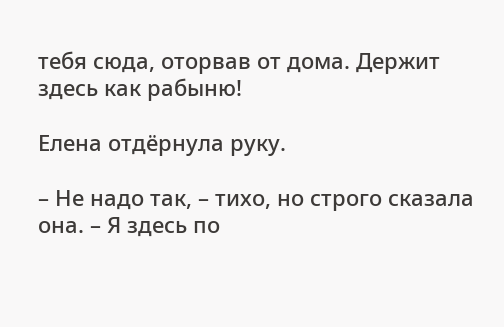тебя сюда, оторвав от дома. Держит здесь как рабыню!

Елена отдёрнула руку.

– Не надо так, – тихо, но строго сказала она. – Я здесь по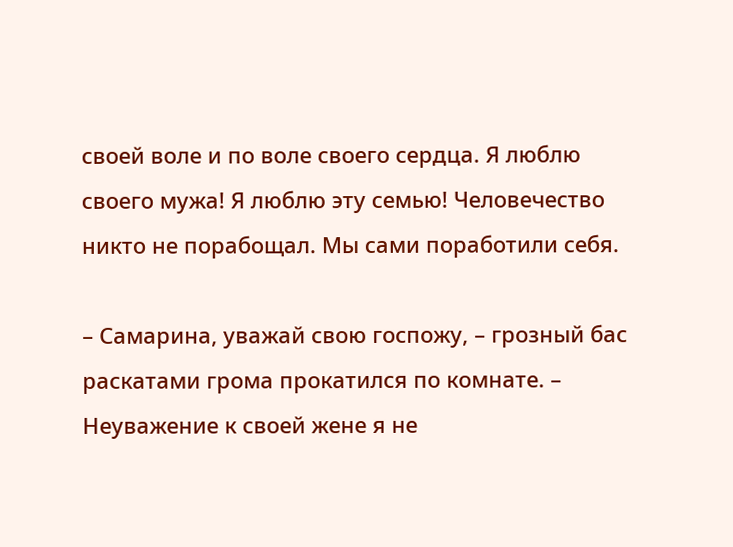своей воле и по воле своего сердца. Я люблю своего мужа! Я люблю эту семью! Человечество никто не порабощал. Мы сами поработили себя.

– Самарина, уважай свою госпожу, – грозный бас раскатами грома прокатился по комнате. – Неуважение к своей жене я не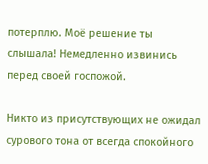потерплю. Моё решение ты слышала! Немедленно извинись перед своей госпожой.

Никто из присутствующих не ожидал сурового тона от всегда спокойного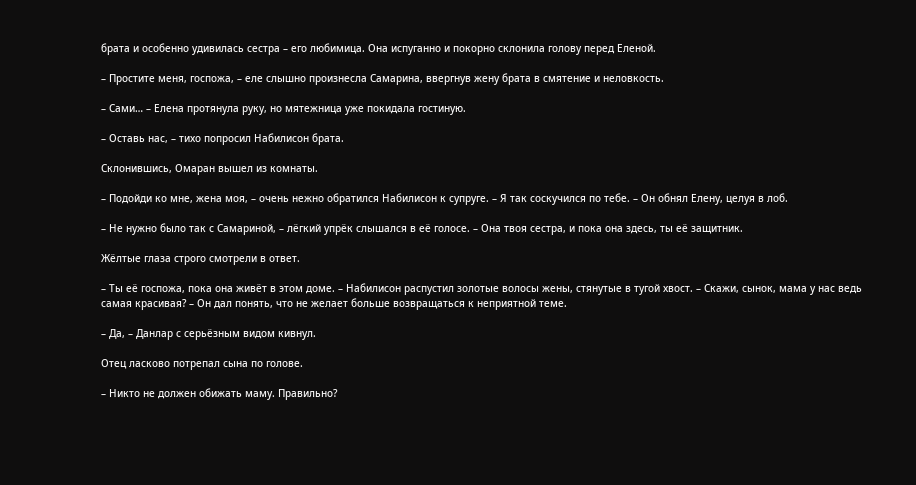брата и особенно удивилась сестра – его любимица. Она испуганно и покорно склонила голову перед Еленой.

– Простите меня, госпожа, – еле слышно произнесла Самарина, ввергнув жену брата в смятение и неловкость.

– Сами… – Елена протянула руку, но мятежница уже покидала гостиную.

– Оставь нас, – тихо попросил Набилисон брата.

Склонившись, Омаран вышел из комнаты.

– Подойди ко мне, жена моя, – очень нежно обратился Набилисон к супруге. – Я так соскучился по тебе. – Он обнял Елену, целуя в лоб.

– Не нужно было так с Самариной, – лёгкий упрёк слышался в её голосе. – Она твоя сестра, и пока она здесь, ты её защитник.

Жёлтые глаза строго смотрели в ответ.

– Ты её госпожа, пока она живёт в этом доме. – Набилисон распустил золотые волосы жены, стянутые в тугой хвост. – Скажи, сынок, мама у нас ведь самая красивая? – Он дал понять, что не желает больше возвращаться к неприятной теме.

– Да, – Данлар с серьёзным видом кивнул.

Отец ласково потрепал сына по голове.

– Никто не должен обижать маму. Правильно?